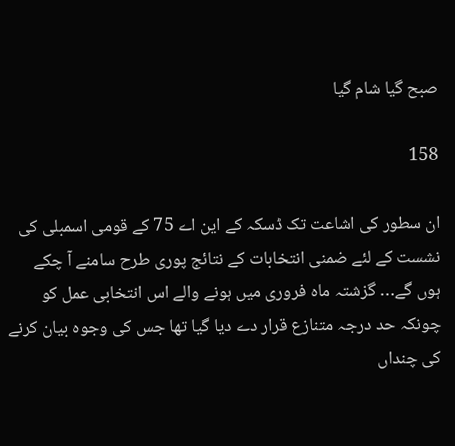صبح گیا شام گیا

158

ان سطور کی اشاعت تک ڈسکہ کے این اے 75 کے قومی اسمبلی کی نشست کے لئے ضمنی انتخابات کے نتائج پوری طرح سامنے آ چکے ہوں گے… گزشتہ ماہ فروری میں ہونے والے اس انتخابی عمل کو چونکہ حد درجہ متنازع قرار دے دیا گیا تھا جس کی وجوہ بیان کرنے کی چنداں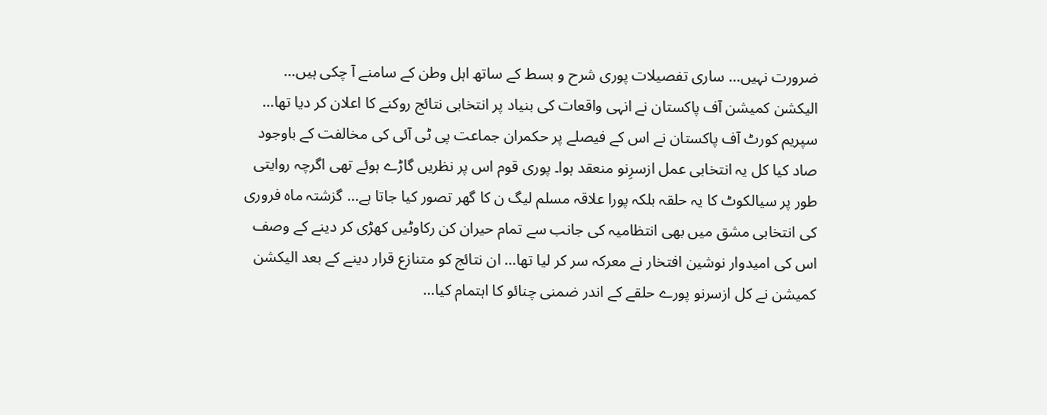ضرورت نہیں… ساری تفصیلات پوری شرح و بسط کے ساتھ اہل وطن کے سامنے آ چکی ہیں… الیکشن کمیشن آف پاکستان نے انہی واقعات کی بنیاد پر انتخابی نتائج روکنے کا اعلان کر دیا تھا… سپریم کورٹ آف پاکستان نے اس کے فیصلے پر حکمران جماعت پی ٹی آئی کی مخالفت کے باوجود صاد کیا کل یہ انتخابی عمل ازسرِنو منعقد ہوا۔ پوری قوم اس پر نظریں گاڑے ہوئے تھی اگرچہ روایتی طور پر سیالکوٹ کا یہ حلقہ بلکہ پورا علاقہ مسلم لیگ ن کا گھر تصور کیا جاتا ہے… گزشتہ ماہ فروری کی انتخابی مشق میں بھی انتظامیہ کی جانب سے تمام حیران کن رکاوٹیں کھڑی کر دینے کے وصف اس کی امیدوار نوشین افتخار نے معرکہ سر کر لیا تھا… ان نتائج کو متنازع قرار دینے کے بعد الیکشن کمیشن نے کل ازسرنو پورے حلقے کے اندر ضمنی چنائو کا اہتمام کیا…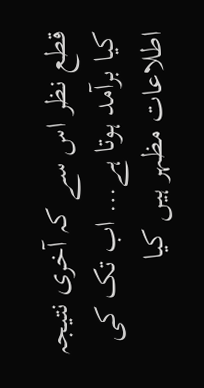قطع نظر اس سے کہ آخری نتیجہ کیا برآمد ہوتا ہے… اب تک کی اطلاعات مظہر ہیں کیا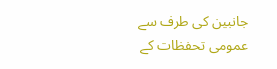جانبین کی طرف سے عمومی تحفظات کے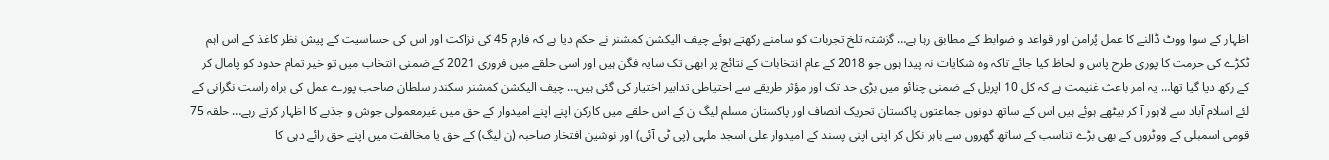اظہار کے سوا ووٹ ڈالنے کا عمل پُرامن اور قواعد و ضوابط کے مطابق رہا ہے… گزشتہ تلخ تجربات کو سامنے رکھتے ہوئے چیف الیکشن کمشنر نے حکم دیا ہے کہ فارم 45 کی نزاکت اور اس کی حساسیت کے پیش نظر کاغذ کے اس اہم ٹکڑے کی حرمت کا پوری طرح پاس و لحاظ کیا جائے تاکہ وہ شکایات نہ پیدا ہوں جو 2018 کے عام انتخابات کے نتائج پر ابھی تک سایہ فگن ہیں اور اسی حلقے میں فروری 2021 کے ضمنی انتخاب میں تو خیر تمام حدود کو پامال کر کے رکھ دیا گیا تھا… یہ امر باعث غنیمت ہے کہ کل 10 اپریل کے ضمنی چنائو میں بڑی حد تک اور مؤثر طریقے سے احتیاطی تدابیر اختیار کی گئی ہیں… چیف الیکشن کمشنر سکندر سلطان صاحب پورے عمل کی براہ راست نگرانی کے لئے اسلام آباد سے لاہور آ کر بیٹھے ہوئے ہیں اس کے ساتھ دونوں جماعتوں پاکستان تحریک انصاف اور پاکستان مسلم لیگ ن کے اس حلقے میں کارکن اپنے اپنے امیدوار کے حق میں غیرمعمولی جوش و جذبے کا اظہار کرتے رہے… حلقہ 75 قومی اسمبلی کے ووٹروں کے بھی بڑے تناسب کے ساتھ گھروں سے باہر نکل کر اپنی اپنی پسند کے امیدوار علی اسجد ملہی (پی ٹی آئی) اور نوشین افتخار صاحبہ (ن لیگ) کے حق یا مخالفت میں اپنے حق رائے دہی کا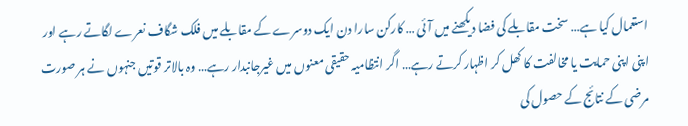استعمال کیا ہے… سخت مقابلے کی فضا دیکھنے میں آئی … کارکن سارا دن ایک دوسرے کے مقابلے میں فلک شگاف نعرے لگاتے رہے اور اپنی اپنی حمایت یا مخالفت کا کھل کر اظہار کرتے رہے… اگر انتظامیہ حقیقی معنوں میں غیرجانبدار رہے… وہ بالاتر قوتیں جنہوں نے ہر صورت مرضی کے نتائج کے حصول کی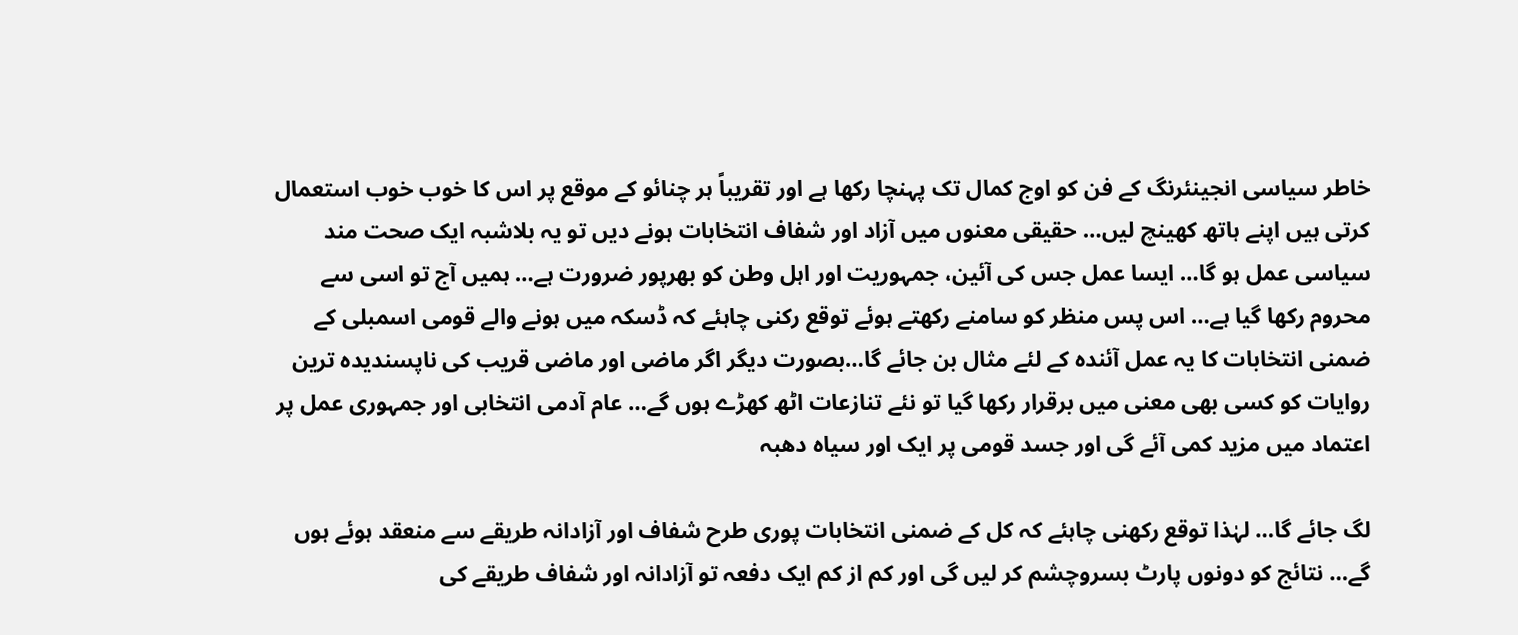خاطر سیاسی انجینئرنگ کے فن کو اوج کمال تک پہنچا رکھا ہے اور تقریباً ہر چنائو کے موقع پر اس کا خوب خوب استعمال کرتی ہیں اپنے ہاتھ کھینچ لیں… حقیقی معنوں میں آزاد اور شفاف انتخابات ہونے دیں تو یہ بلاشبہ ایک صحت مند سیاسی عمل ہو گا… ایسا عمل جس کی آئین، جمہوریت اور اہل وطن کو بھرپور ضرورت ہے… ہمیں آج تو اسی سے محروم رکھا گیا ہے… اس پس منظر کو سامنے رکھتے ہوئے توقع رکنی چاہئے کہ ڈسکہ میں ہونے والے قومی اسمبلی کے ضمنی انتخابات کا یہ عمل آئندہ کے لئے مثال بن جائے گا…بصورت دیگر اگر ماضی اور ماضی قریب کی ناپسندیدہ ترین روایات کو کسی بھی معنی میں برقرار رکھا گیا تو نئے تنازعات اٹھ کھڑے ہوں گے… عام آدمی انتخابی اور جمہوری عمل پر اعتماد میں مزید کمی آئے گی اور جسد قومی پر ایک اور سیاہ دھبہ

لگ جائے گا… لہٰذا توقع رکھنی چاہئے کہ کل کے ضمنی انتخابات پوری طرح شفاف اور آزادانہ طریقے سے منعقد ہوئے ہوں گے… نتائج کو دونوں پارٹ بسروچشم کر لیں گی اور کم از کم ایک دفعہ تو آزادانہ اور شفاف طریقے کی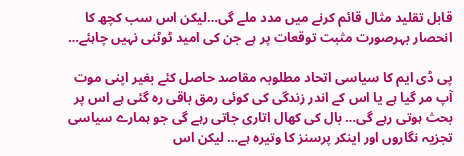قابل تقلید مثال قائم کرنے میں مدد ملے گی…لیکن اس سب کچھ کا انحصار بہرصورت مثبت توقعات پر ہے جن کی امید ٹوٹنی نہیں چاہئے…

پی ڈی ایم کا سیاسی اتحاد مطلوبہ مقاصد حاصل کئے بغیر اپنی موت آپ مر گیا ہے یا اس کے اندر زندگی کی کوئی رمق باقی رہ گئی ہے اس پر بحث ہوتی رہے گی… بال کی کھال اتاری جاتی رہے گی جو ہمارے سیاسی تجزیہ نگاروں اور اینکر پرسنز کا وتیرہ ہے… لیکن اس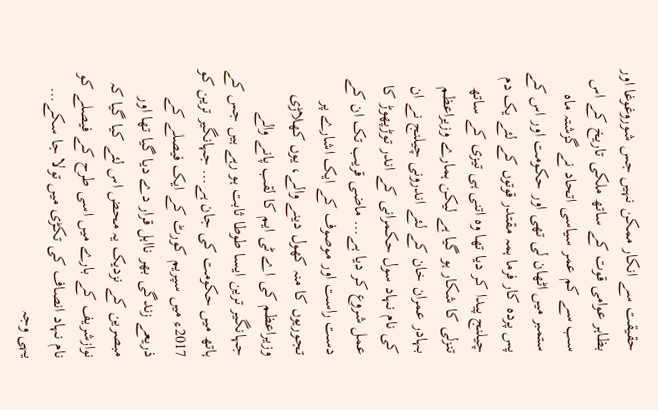حقیقت سے انکار ممکن نہیں جس شوروغوغا اور بظاہر عوامی قوت کے ساتھ ملکی تاریخ کے اس سب سے کم عمر سیاسی اتحاد نے گزشتہ ماہ ستمبر میں اٹھان لی تھی اور حکومت اور اس کے پس پردہ کار فرما ہمہ مقتدر قوتوں کے لئے یک دم چیلنج پیدا کر دیا تھا وہ اتنی ہی تیزی کے ساتھ تنزلی کا شکار ہو گیا ہے لیکن ہمارے وزیراعظم بہادر عمران خان کے لئے اندرونی چیلنج نے ان کی نام نہاد سول حکمرانی کے اندر توڑپھوڑ کا عمل شروع کر دیا ہے… ماضی قریب تک ان کے دست راست اور موصوف کے ایک اشارے پر تجوریوں کا منہ کھول دینے والے، یوں کھلاڑی وزیراعظم کی اے ٹی ایم کا لقب پانے والے جہانگیر ترین ایسا طوطا ثابت ہو رہے ہیں جس کے ہاتھ میں حکومت کی جان ہے… جہانگیر ترین کو 2017ء میں سپریم کورٹ کے ایک فیصلے کے ذریعے زندگی بھر نااہل قرار دے دیا گیا تھا اور مبصرین کے نزدیک یہ محض اس لئے کیا گیا کہ نوازشریف کے بارے میں اسی طرح کے فیصلے کو نام نہاد انصاف کی تکڑی میں تولا جا سکے… یہی وجہ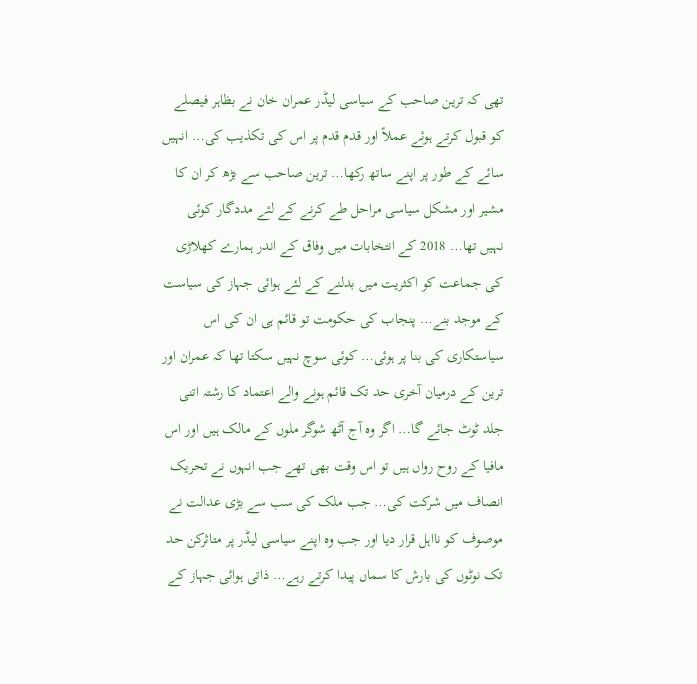تھی کہ ترین صاحب کے سیاسی لیڈر عمران خان نے بظاہر فیصلے کو قبول کرتے ہوئے عملاً اور قدم قدم پر اس کی تکذیب کی… انہیں سائے کے طور پر اپنے ساتھ رکھا… ترین صاحب سے بڑھ کر ان کا مشیر اور مشکل سیاسی مراحل طے کرنے کے لئے مددگار کوئی نہیں تھا… 2018 کے انتخابات میں وفاق کے اندر ہمارے کھلاڑی کی جماعت کو اکثریت میں بدلنے کے لئے ہوائی جہاز کی سیاست کے موجد بنے… پنجاب کی حکومت تو قائم ہی ان کی اس سیاستکاری کی بنا پر ہوئی… کوئی سوچ نہیں سکتا تھا کہ عمران اور ترین کے درمیان آخری حد تک قائم ہونے والے اعتماد کا رشتہ اتنی جلد ٹوٹ جائے گا… اگر وہ آج آٹھ شوگر ملوں کے مالک ہیں اور اس مافیا کے روح رواں ہیں تو اس وقت بھی تھے جب انہوں نے تحریک انصاف میں شرکت کی… جب ملک کی سب سے بڑی عدالت نے موصوف کو نااہل قرار دیا اور جب وہ اپنے سیاسی لیڈر پر متاثرکن حد تک نوٹوں کی بارش کا سماں پیدا کرتے رہے… ذاتی ہوائی جہاز کے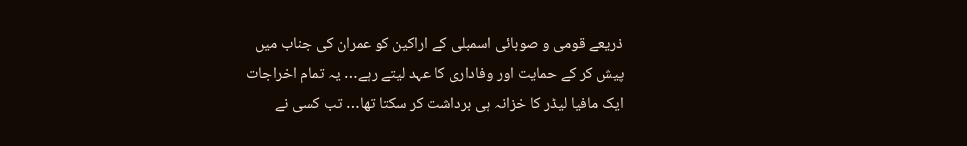ذریعے قومی و صوبائی اسمبلی کے اراکین کو عمران کی جناب میں پیش کر کے حمایت اور وفاداری کا عہد لیتے رہے… یہ تمام اخراجات ایک مافیا لیڈر کا خزانہ ہی برداشت کر سکتا تھا… تب کسی نے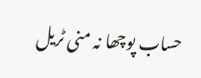حساب پوچھا نہ منی ٹریل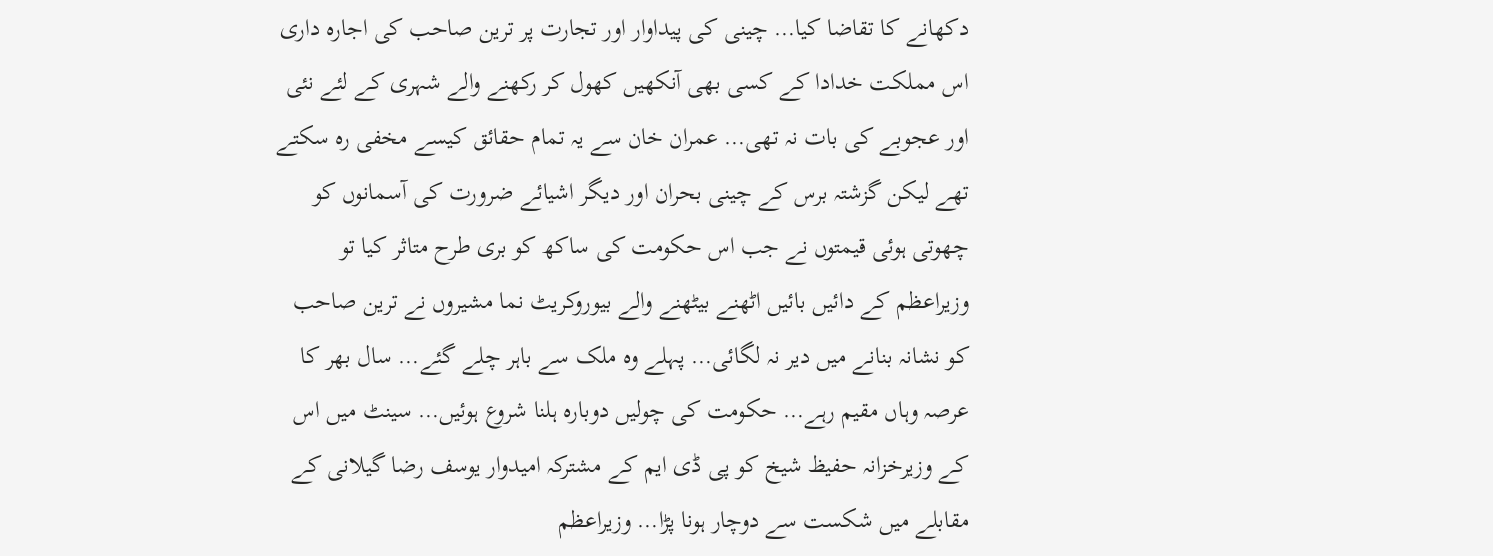دکھانے کا تقاضا کیا… چینی کی پیداوار اور تجارت پر ترین صاحب کی اجارہ داری اس مملکت خدادا کے کسی بھی آنکھیں کھول کر رکھنے والے شہری کے لئے نئی اور عجوبے کی بات نہ تھی… عمران خان سے یہ تمام حقائق کیسے مخفی رہ سکتے تھے لیکن گزشتہ برس کے چینی بحران اور دیگر اشیائے ضرورت کی آسمانوں کو چھوتی ہوئی قیمتوں نے جب اس حکومت کی ساکھ کو بری طرح متاثر کیا تو وزیراعظم کے دائیں بائیں اٹھنے بیٹھنے والے بیوروکریٹ نما مشیروں نے ترین صاحب کو نشانہ بنانے میں دیر نہ لگائی… پہلے وہ ملک سے باہر چلے گئے… سال بھر کا عرصہ وہاں مقیم رہے… حکومت کی چولیں دوبارہ ہلنا شروع ہوئیں… سینٹ میں اس کے وزیرخزانہ حفیظ شیخ کو پی ڈی ایم کے مشترکہ امیدوار یوسف رضا گیلانی کے مقابلے میں شکست سے دوچار ہونا پڑا… وزیراعظم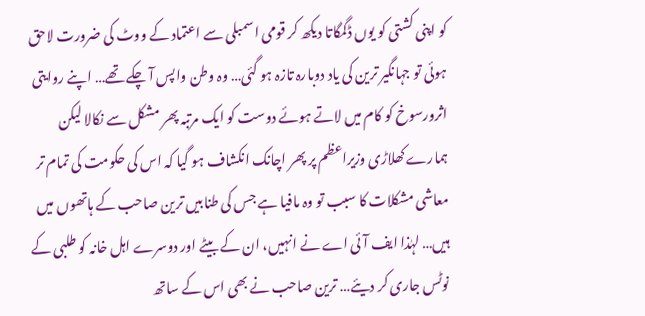کو اپنی کشتی کو یوں ڈگمگاتا دیکھ کر قومی اسمبلی سے اعتماد کے ووٹ کی ضرورت لاحق ہوئی تو جہانگیر ترین کی یاد دوبارہ تازہ ہو گئی… وہ وطن واپس آ چکے تھے… اپنے روایتی اثرورسوخ کو کام میں لاتے ہوئے دوست کو ایک مرتبہ پھر مشکل سے نکالا لیکن ہمارے کھلاڑی وزیراعظم پر پھر اچانک انکشاف ہو گیا کہ اس کی حکومت کی تمام تر معاشی مشکلات کا سبب تو وہ مافیا ہے جس کی طنابیں ترین صاحب کے ہاتھوں میں ہیں… لہٰذا ایف آئی اے نے انہیں، ان کے بیٹے اور دوسرے اہل خانہ کو طلبی کے نوٹس جاری کر دیئے… ترین صاحب نے بھی اس کے ساتھ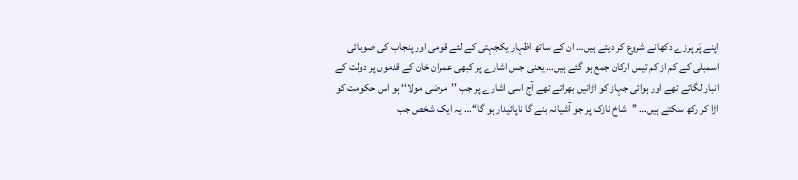اپنے پَر پرزے دکھانے شروع کر دیئے ہیں… ان کے ساتھ اظہار یکجہتی کے لئے قومی اور پنجاب کی صوبائی اسمبلی کے کم از کم تیس ارکان جمع ہو گئے ہیں… یعنی جس اشارے پر کبھی عمران خان کے قدموں پر دولت کے انبار لگاتے تھے اور ہوائی جہاز کو اڑانیں بھراتے تھے آج اسی اشارے پر جب ’’مرضی مولا‘‘ ہو اس حکومت کو اڑا کر رکھ سکتے ہیں… ’’شاخ نازک پر جو آشیانہ بنے گا ناپائیدار ہو گا‘‘… یہ ایک شخص جب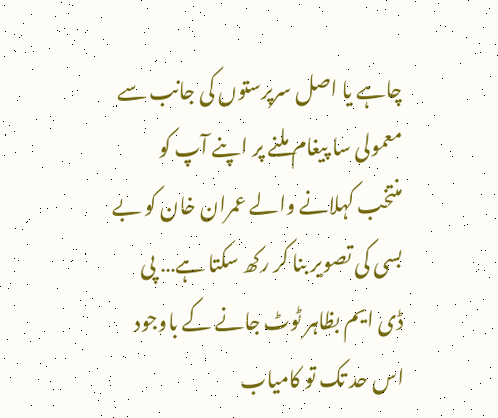چاہے یا اصل سرپرستوں کی جانب سے معمولی سا پیغام ملنے پر اپنے آپ کو منتخب کہلانے والے عمران خان کو بے بسی کی تصویر بنا کر رکھ سکتا ہے… پی ڈی ایم بظاہر ٹوٹ جانے کے باوجود اس حد تک تو کامیاب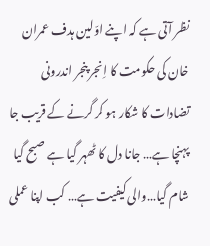نظر آتی ہے کہ اپنے اوّلین ہدف عمران خان کی حکومت کا اِنجر پنجر اندرونی تضادات کا شکار ہو کر گرنے کے قریب جا پہنچا ہے… جانا دل کا ٹھہر گیا ہے صبح گیا شام گیا…والی کیفیت ہے… کب اپنا عملی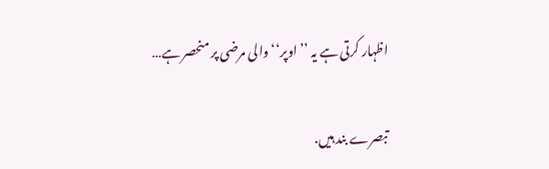اظہار کرتی ہے یہ ’’اوپر‘‘والی مرضی پر منحصر ہے…

تبصرے بند ہیں.